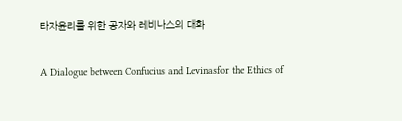타자윤리를 위한 공자와 레비나스의 대화

A Dialogue between Confucius and Levinasfor the Ethics of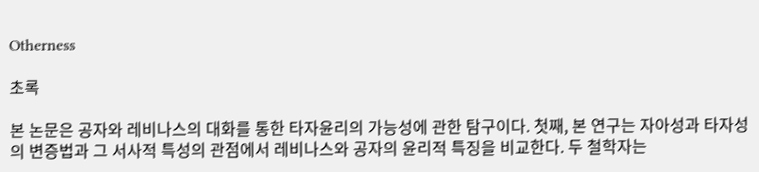Otherness

초록

본 논문은 공자와 레비나스의 대화를 통한 타자윤리의 가능성에 관한 탐구이다. 첫째, 본 연구는 자아성과 타자성의 변증법과 그 서사적 특성의 관점에서 레비나스와 공자의 윤리적 특징을 비교한다. 두 철학자는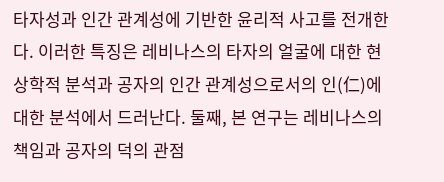타자성과 인간 관계성에 기반한 윤리적 사고를 전개한다. 이러한 특징은 레비나스의 타자의 얼굴에 대한 현상학적 분석과 공자의 인간 관계성으로서의 인(仁)에 대한 분석에서 드러난다. 둘째, 본 연구는 레비나스의 책임과 공자의 덕의 관점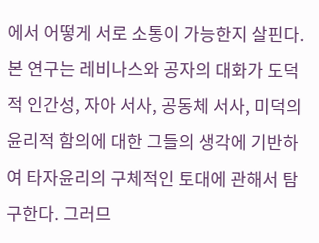에서 어떻게 서로 소통이 가능한지 살핀다. 본 연구는 레비나스와 공자의 대화가 도덕적 인간성, 자아 서사, 공동체 서사, 미덕의 윤리적 함의에 대한 그들의 생각에 기반하여 타자윤리의 구체적인 토대에 관해서 탐구한다. 그러므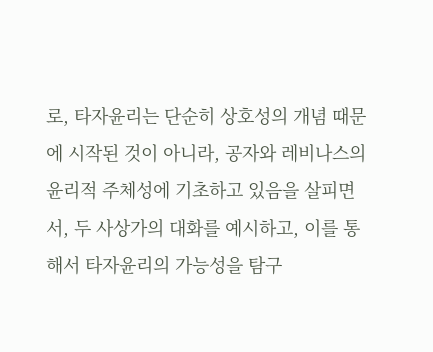로, 타자윤리는 단순히 상호성의 개념 때문에 시작된 것이 아니라, 공자와 레비나스의 윤리적 주체성에 기초하고 있음을 살피면서, 두 사상가의 대화를 예시하고, 이를 통해서 타자윤리의 가능성을 탐구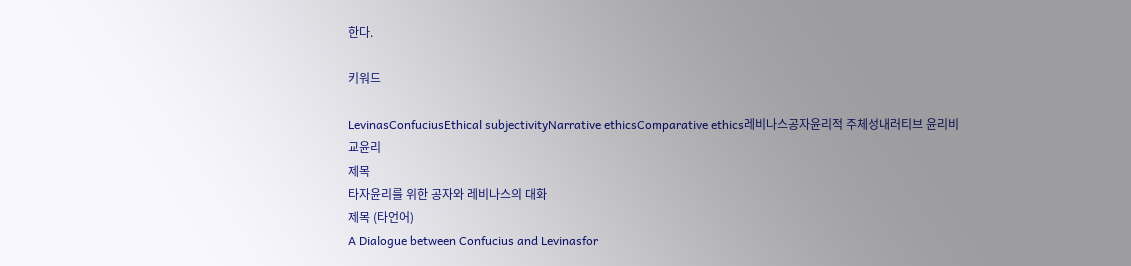한다.

키워드

LevinasConfuciusEthical subjectivityNarrative ethicsComparative ethics레비나스공자윤리적 주체성내러티브 윤리비교윤리
제목
타자윤리를 위한 공자와 레비나스의 대화
제목 (타언어)
A Dialogue between Confucius and Levinasfor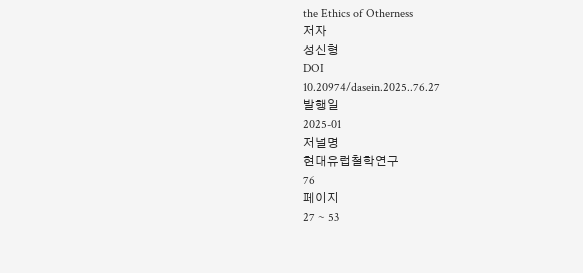the Ethics of Otherness
저자
성신형
DOI
10.20974/dasein.2025..76.27
발행일
2025-01
저널명
현대유럽철학연구
76
페이지
27 ~ 53